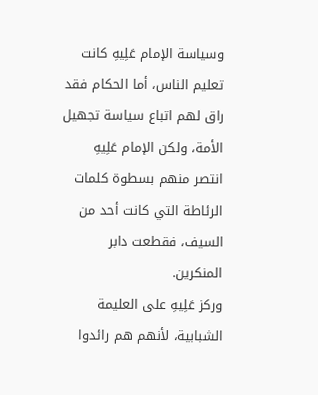وسياسة الإمام عَلِيهِ كانت تعليم الناس، أما الحكام فقد راق لهم اتباع سياسة تجهيل الأمة، ولكن الإمام عَلِيهِ انتصر منهم بسطوة كلمات الرئاطة التي كانت أحد من السيف، فقطعت دابر المنكرين.
وركز عَلِيهِ على العليمة الشبابية، لأنهم هم رائدوا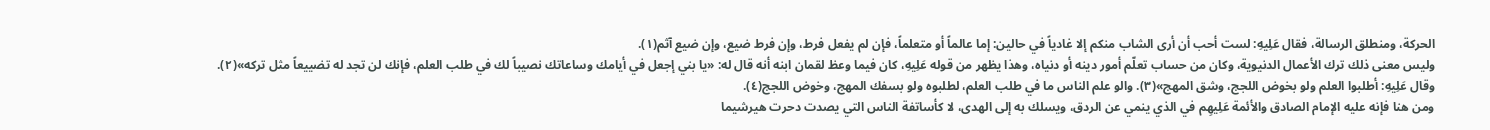الحركة، ومنطلق الرسالة، فقال عَلِيهِ: لست أحب أن أرى الشاب منكم إلا غادياً في حالين: إما عالماً أو متعلماً، فإن لم يفعل فرط، وإن فرط ضيع، وإن ضيع آثم(١).
وليس معنى ذلك ترك الأعمال الدنيوية، وكان من حساب تعلّم أمور دينه أو دنياه، وهذا يظهر من قوله عَلِيهِ، كان فيما وعظ لقمان ابنه أنه قال له: «يا بني إجعل في أيامك وساعاتك نصيباً لك في طلب العلم، فإنك لن تجد له تضييعاً مثل تركه»(٢).
وقال عَلِيهِ: أطلبوا العلم ولو بخوض اللجج، وشق المهج»(٣). والو علم الناس ما في طلب العلم، لطلبوه ولو بسفك المهج، وخوض اللجج(٤).
ومن هنا فإنه عليه الإمام الصادق والأئمة عَلِيهِم في الذي ينمي عن الردق، ويسلك به إلى الهدى، لا كأساتفة الناس التي يصدت دحرت هيرشيما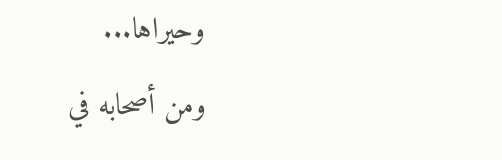وحيراها...
ومن أصحابه في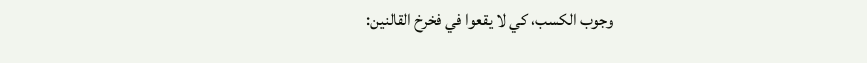وجوب الكسب، كي لا يقعوا في فخرخ القالنين: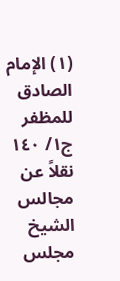(١) الإمام الصادق للمظفر ج١/ ١٤٠ نقلاً عن مجالس الشيخ مجلس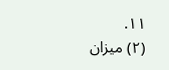١١.
(٢) ميزان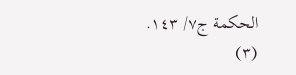الحكمة ج٧/ ١٤٣.
(٣)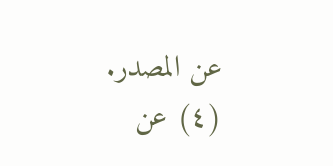عن المصدر.
(٤) عن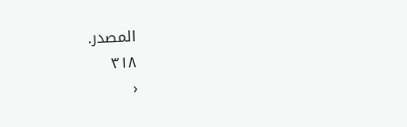المصدر.
٣١٨
‹